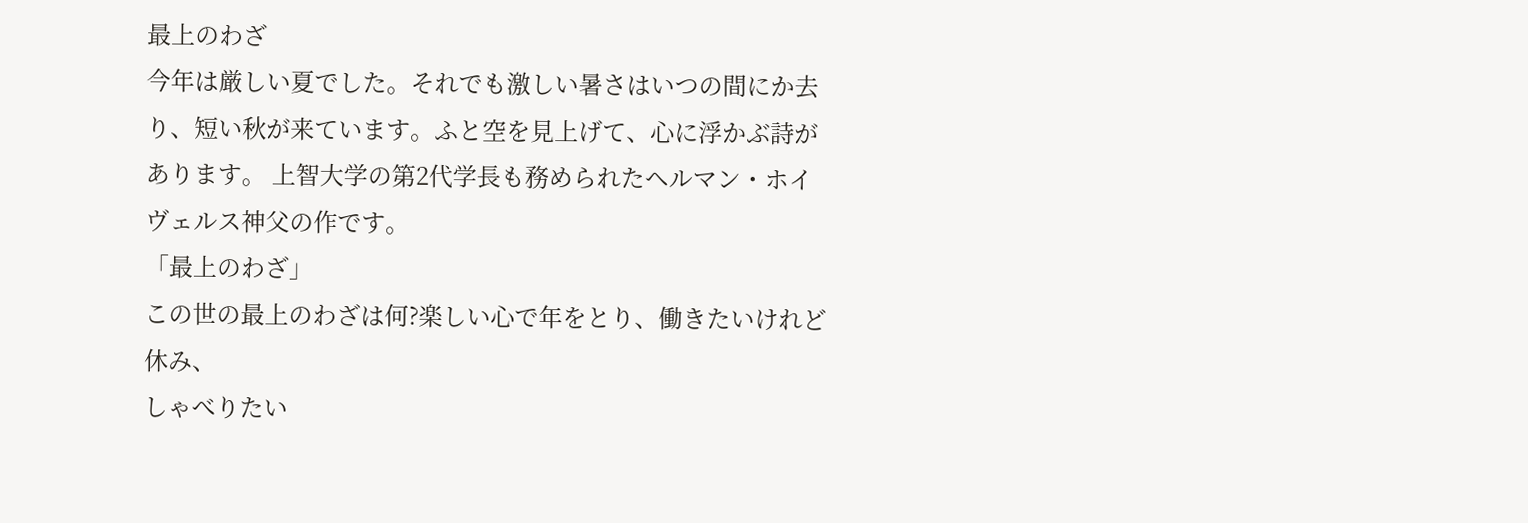最上のわざ
今年は厳しい夏でした。それでも激しい暑さはいつの間にか去り、短い秋が来ています。ふと空を見上げて、心に浮かぶ詩があります。 上智大学の第2代学長も務められたヘルマン・ホイヴェルス神父の作です。
「最上のわざ」
この世の最上のわざは何?楽しい心で年をとり、働きたいけれど休み、
しゃべりたい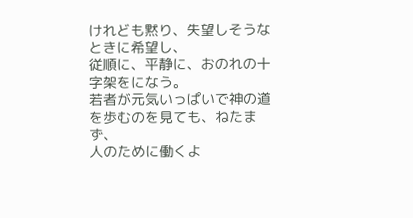けれども黙り、失望しそうなときに希望し、
従順に、平静に、おのれの十字架をになう。
若者が元気いっぱいで神の道を歩むのを見ても、ねたまず、
人のために働くよ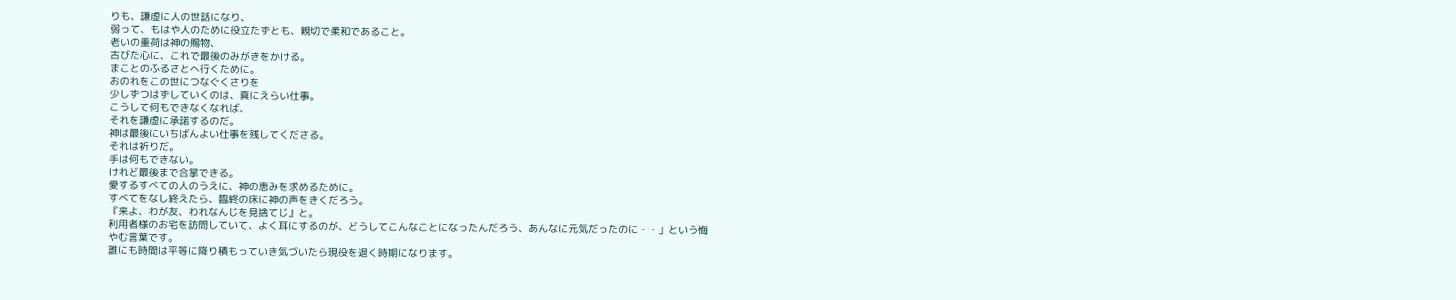りも、謙虚に人の世話になり、
弱って、もはや人のために役立たずとも、親切で柔和であること。
老いの重荷は神の賜物、
古びた心に、これで最後のみがきをかける。
まことのふるさとへ行くために。
おのれをこの世につなぐくさりを
少しずつはずしていくのは、真にえらい仕事。
こうして何もできなくなれば、
それを謙虚に承諾するのだ。
神は最後にいちばんよい仕事を残してくださる。
それは祈りだ。
手は何もできない。
けれど最後まで合掌できる。
愛するすべての人のうえに、神の恵みを求めるために。
すべてをなし終えたら、臨終の床に神の声をきくだろう。
『来よ、わが友、われなんじを見捨てじ』と。
利用者様のお宅を訪問していて、よく耳にするのが、どうしてこんなことになったんだろう、あんなに元気だったのに・・」という悔やむ言葉です。
誰にも時間は平等に降り積もっていき気づいたら現役を退く時期になります。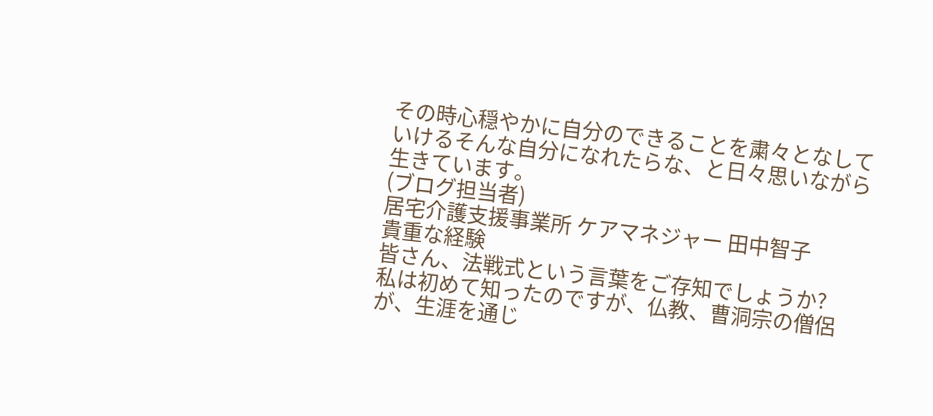その時心穏やかに自分のできることを粛々となしていけるそんな自分になれたらな、と日々思いながら生きています。
(ブログ担当者)
居宅介護支援事業所 ケアマネジャー 田中智子
貴重な経験
皆さん、法戦式という言葉をご存知でしょうか?
私は初めて知ったのですが、仏教、曹洞宗の僧侶が、生涯を通じ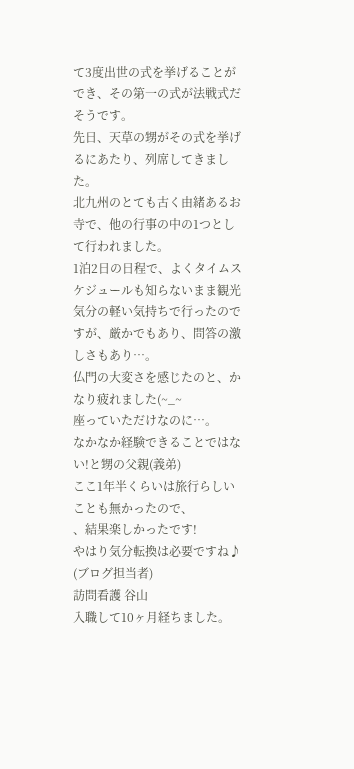て3度出世の式を挙げることができ、その第一の式が法戦式だそうです。
先日、天草の甥がその式を挙げるにあたり、列席してきました。
北九州のとても古く由緒あるお寺で、他の行事の中の1つとして行われました。
1泊2日の日程で、よくタイムスケジュールも知らないまま観光気分の軽い気持ちで行ったのですが、厳かでもあり、問答の激しさもあり…。
仏門の大変さを感じたのと、かなり疲れました(~_~
座っていただけなのに…。
なかなか経験できることではない!と甥の父親(義弟)
ここ1年半くらいは旅行らしいことも無かったので、
、結果楽しかったです!
やはり気分転換は必要ですね♪
(ブログ担当者)
訪問看護 谷山
入職して10ヶ月経ちました。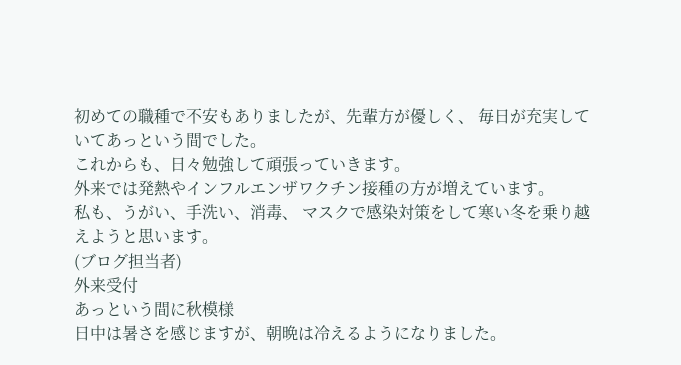初めての職種で不安もありましたが、先輩方が優しく、 毎日が充実していてあっという間でした。
これからも、日々勉強して頑張っていきます。
外来では発熱やインフルエンザワクチン接種の方が増えています。
私も、うがい、手洗い、消毒、 マスクで感染対策をして寒い冬を乗り越えようと思います。
(ブログ担当者)
外来受付
あっという間に秋模様
日中は暑さを感じますが、朝晩は冷えるようになりました。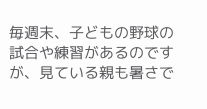毎週末、子どもの野球の試合や練習があるのですが、見ている親も暑さで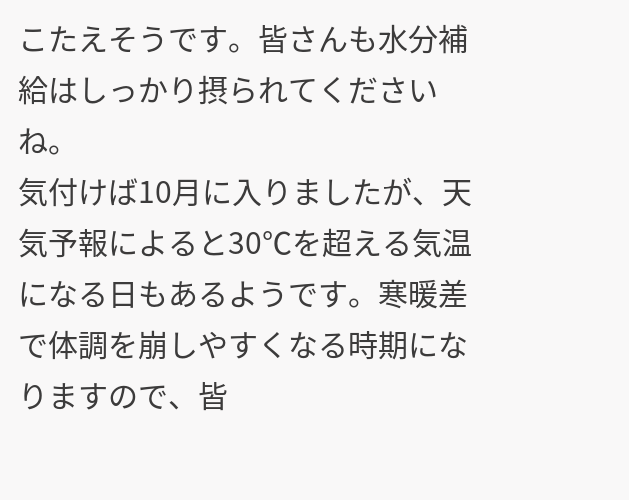こたえそうです。皆さんも水分補給はしっかり摂られてくださいね。
気付けば10月に入りましたが、天気予報によると30℃を超える気温になる日もあるようです。寒暖差で体調を崩しやすくなる時期になりますので、皆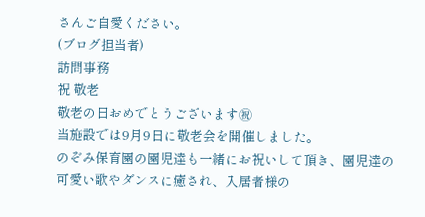さんご自愛ください。
(ブログ担当者)
訪問事務
祝 敬老
敬老の日おめでとうございます㊗
当施設では9月9日に敬老会を開催しました。
のぞみ保育園の園児達も一緒にお祝いして頂き、園児達の可愛い歌やダンスに癒され、入居者様の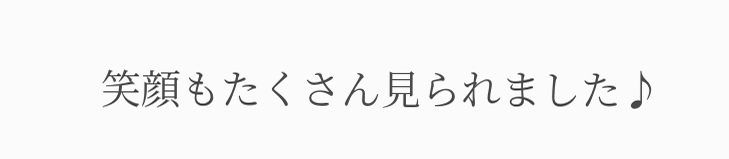笑顔もたくさん見られました♪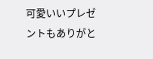可愛いいプレゼントもありがと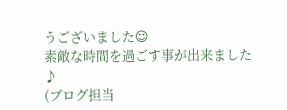うございました☺
素敵な時間を過ごす事が出来ました♪
(ブログ担当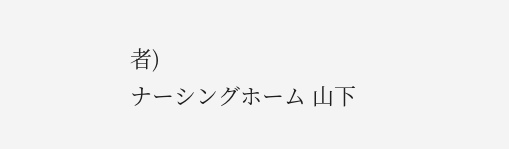者)
ナーシングホーム 山下